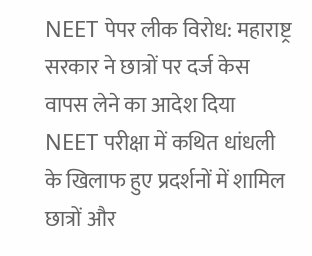NEET पेपर लीक विरोध: महाराष्ट्र सरकार ने छात्रों पर दर्ज केस वापस लेने का आदेश दिया
NEET परीक्षा में कथित धांधली के खिलाफ हुए प्रदर्शनों में शामिल छात्रों और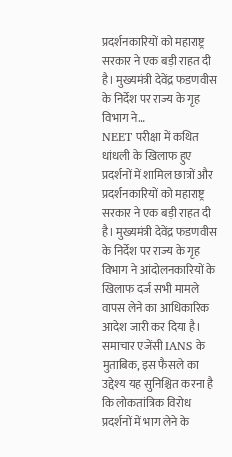प्रदर्शनकारियों को महाराष्ट्र सरकार ने एक बड़ी राहत दी है। मुख्यमंत्री देवेंद्र फडणवीस के निर्देश पर राज्य के गृह विभाग ने…
NEET परीक्षा में कथित धांधली के खिलाफ हुए प्रदर्शनों में शामिल छात्रों और प्रदर्शनकारियों को महाराष्ट्र सरकार ने एक बड़ी राहत दी है। मुख्यमंत्री देवेंद्र फडणवीस के निर्देश पर राज्य के गृह विभाग ने आंदोलनकारियों के खिलाफ दर्ज सभी मामले वापस लेने का आधिकारिक आदेश जारी कर दिया है। समाचार एजेंसी IANS के मुताबिक, इस फैसले का उद्देश्य यह सुनिश्चित करना है कि लोकतांत्रिक विरोध प्रदर्शनों में भाग लेने के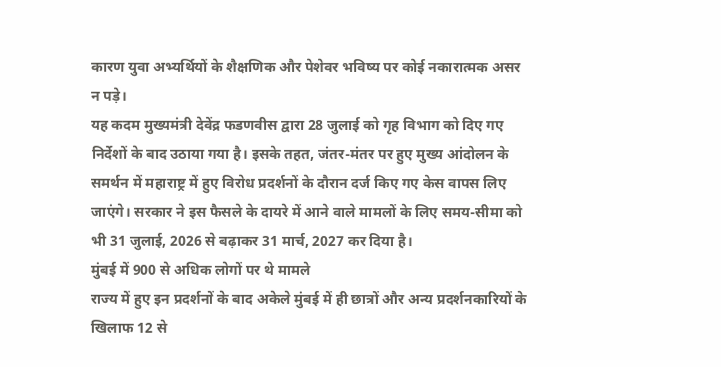कारण युवा अभ्यर्थियों के शैक्षणिक और पेशेवर भविष्य पर कोई नकारात्मक असर न पड़े।
यह कदम मुख्यमंत्री देवेंद्र फडणवीस द्वारा 28 जुलाई को गृह विभाग को दिए गए निर्देशों के बाद उठाया गया है। इसके तहत, जंतर-मंतर पर हुए मुख्य आंदोलन के समर्थन में महाराष्ट्र में हुए विरोध प्रदर्शनों के दौरान दर्ज किए गए केस वापस लिए जाएंगे। सरकार ने इस फैसले के दायरे में आने वाले मामलों के लिए समय-सीमा को भी 31 जुलाई, 2026 से बढ़ाकर 31 मार्च, 2027 कर दिया है।
मुंबई में 900 से अधिक लोगों पर थे मामले
राज्य में हुए इन प्रदर्शनों के बाद अकेले मुंबई में ही छात्रों और अन्य प्रदर्शनकारियों के खिलाफ 12 से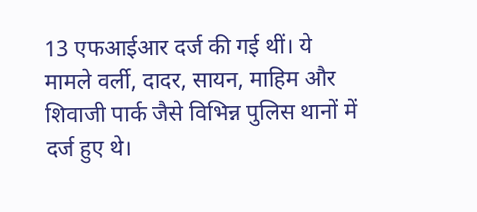13 एफआईआर दर्ज की गई थीं। ये मामले वर्ली, दादर, सायन, माहिम और शिवाजी पार्क जैसे विभिन्न पुलिस थानों में दर्ज हुए थे।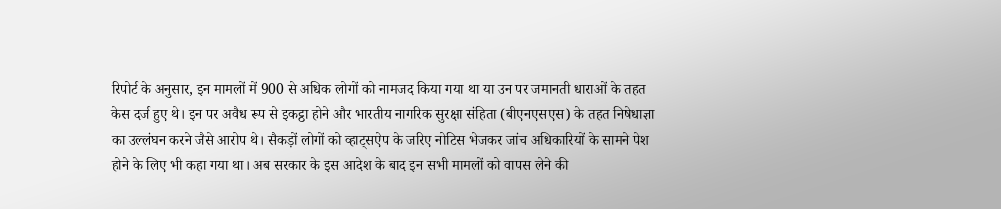रिपोर्ट के अनुसार, इन मामलों में 900 से अधिक लोगों को नामजद किया गया था या उन पर जमानती धाराओं के तहत केस दर्ज हुए थे। इन पर अवैध रूप से इकट्ठा होने और भारतीय नागरिक सुरक्षा संहिता (बीएनएसएस) के तहत निषेधाज्ञा का उल्लंघन करने जैसे आरोप थे। सैकड़ों लोगों को व्हाट्सऐप के जरिए नोटिस भेजकर जांच अधिकारियों के सामने पेश होने के लिए भी कहा गया था। अब सरकार के इस आदेश के बाद इन सभी मामलों को वापस लेने की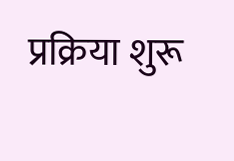प्रक्रिया शुरू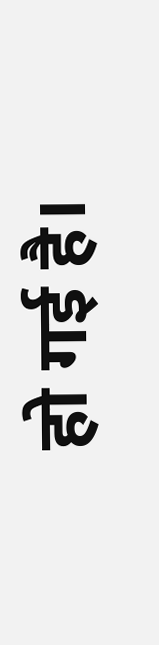हो गई है।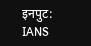इनपुट: IANS